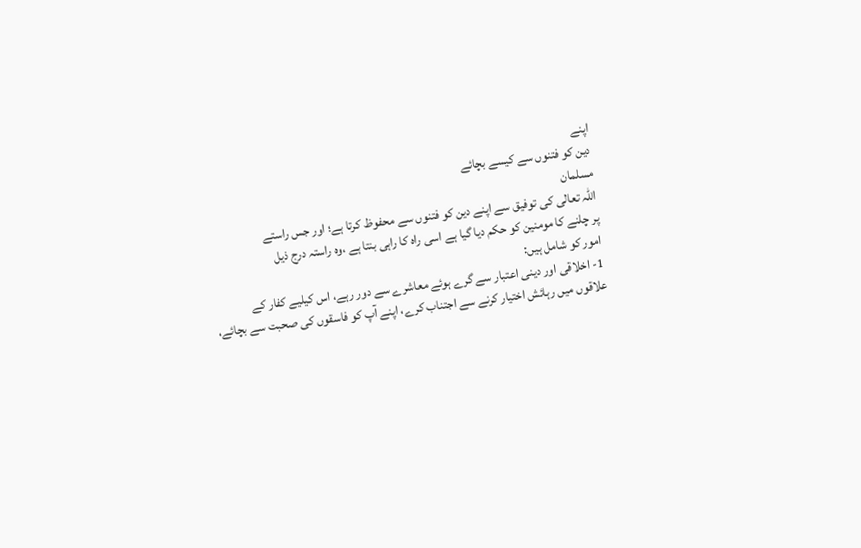اپنے
دین کو فتنوں سے کیسے بچائے
مسلمان
اللہ تعالی کی توفیق سے اپنے دین کو فتنوں سے محفوظ کرتا ہے؛ اور جس راستے
پر چلنے کا مومنین کو حکم دیا گیا ہے اسی راہ کا راہی بنتا ہے ،وہ راستہ درج ذیل
امور کو شامل ہیں:
1- اخلاقی اور دینی اعتبار سے گرے ہوئے معاشرے سے دور رہے، اس کیلیے کفار کے
علاقوں میں رہائش اختیار کرنے سے اجتناب کرے، اپنے آپ کو فاسقوں کی صحبت سے بچائے،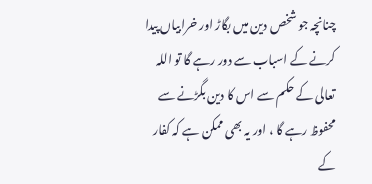چنانچہ جو شخص دین میں بگاڑ اور خرابیاں پیدا کرنے کے اسباب سے دور رہے گا تو اللہ
تعالی کے حکم سے اس کا دین بگڑنے سے محفوظ رہے گا ، اور یہ بھی ممکن ہے کہ کفار کے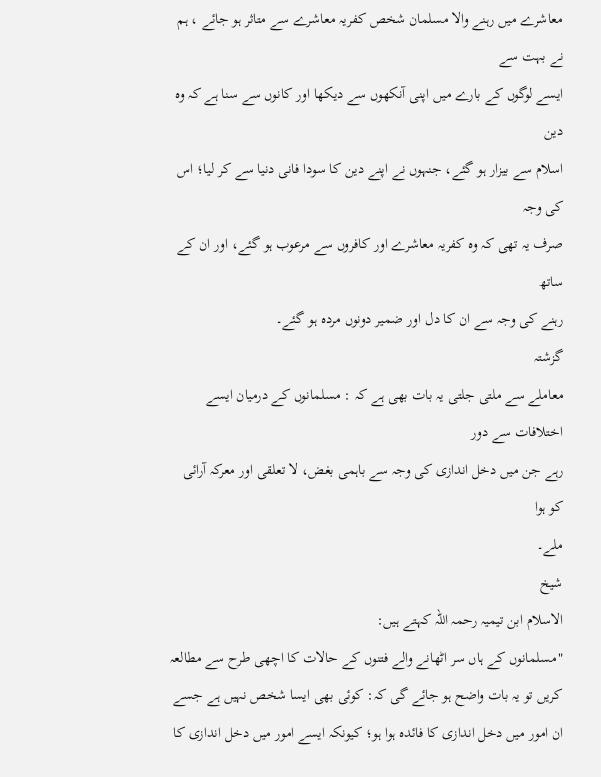معاشرے میں رہنے والا مسلمان شخص کفریہ معاشرے سے متاثر ہو جائے ، ہم نے بہت سے
ایسے لوگوں کے بارے میں اپنی آنکھوں سے دیکھا اور کانوں سے سنا ہے کہ وہ دین
اسلام سے بیزار ہو گئے، جنہوں نے اپنے دین کا سودا فانی دنیا سے کر لیا؛ اس کی وجہ
صرف یہ تھی کہ وہ کفریہ معاشرے اور کافروں سے مرعوب ہو گئے، اور ان کے ساتھ
رہنے کی وجہ سے ان کا دل اور ضمیر دونوں مردہ ہو گئے۔
گزشتہ
معاملے سے ملتی جلتی یہ بات بھی ہے کہ : مسلمانوں کے درمیان ایسے اختلافات سے دور
رہے جن میں دخل اندازی کی وجہ سے باہمی بغض، لا تعلقی اور معرکہ آرائی کو ہوا
ملے۔
شیخ
الاسلام ابن تیمیہ رحمہ اللہ کہتے ہیں:
"مسلمانوں کے ہاں سر اٹھانے والے فتنوں کے حالات کا اچھی طرح سے مطالعہ کریں تو یہ بات واضح ہو جائے گی کہ: کوئی بھی ایسا شخص نہیں ہے جسے ان امور میں دخل اندازی کا فائدہ ہوا ہو؛ کیونکہ ایسے امور میں دخل اندازی کا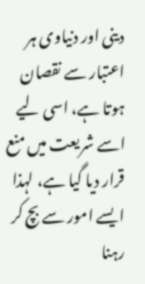دینی اور دنیاوی ہر اعتبار سے نقصان ہوتا ہے، اسی لیے اسے شریعت میں منع قرار دیا گیا ہے، لہذا ایسے امور سے بچ کر رہنا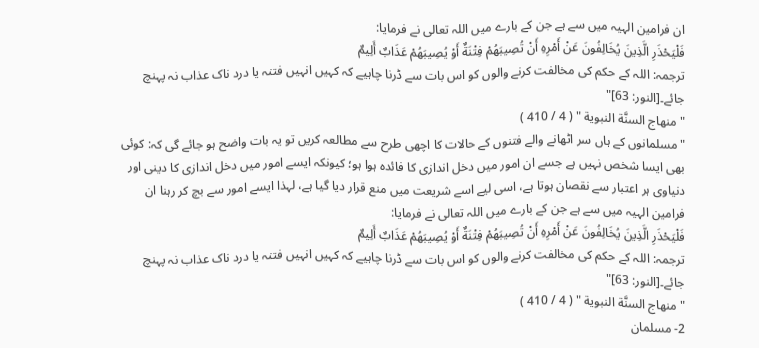ان فرامین الہیہ میں سے ہے جن کے بارے میں اللہ تعالی نے فرمایا:
فَلْيَحْذَرِ الَّذِينَ يُخَالِفُونَ عَنْ أَمْرِهِ أَنْ تُصِيبَهُمْ فِتْنَةٌ أَوْ يُصِيبَهُمْ عَذَابٌ أَلِيمٌ
ترجمہ: اللہ کے حکم کی مخالفت کرنے والوں کو اس بات سے ڈرنا چاہیے کہ کہیں انہیں فتنہ یا درد ناک عذاب نہ پہنچ جائے۔[النور: 63]"
" منهاج السنَّة النبوية " ( 4 / 410 )
"مسلمانوں کے ہاں سر اٹھانے والے فتنوں کے حالات کا اچھی طرح سے مطالعہ کریں تو یہ بات واضح ہو جائے گی کہ: کوئی بھی ایسا شخص نہیں ہے جسے ان امور میں دخل اندازی کا فائدہ ہوا ہو؛ کیونکہ ایسے امور میں دخل اندازی کا دینی اور دنیاوی ہر اعتبار سے نقصان ہوتا ہے، اسی لیے اسے شریعت میں منع قرار دیا گیا ہے، لہذا ایسے امور سے بچ کر رہنا ان فرامین الہیہ میں سے ہے جن کے بارے میں اللہ تعالی نے فرمایا:
فَلْيَحْذَرِ الَّذِينَ يُخَالِفُونَ عَنْ أَمْرِهِ أَنْ تُصِيبَهُمْ فِتْنَةٌ أَوْ يُصِيبَهُمْ عَذَابٌ أَلِيمٌ
ترجمہ: اللہ کے حکم کی مخالفت کرنے والوں کو اس بات سے ڈرنا چاہیے کہ کہیں انہیں فتنہ یا درد ناک عذاب نہ پہنچ جائے۔[النور: 63]"
" منهاج السنَّة النبوية " ( 4 / 410 )
2- مسلمان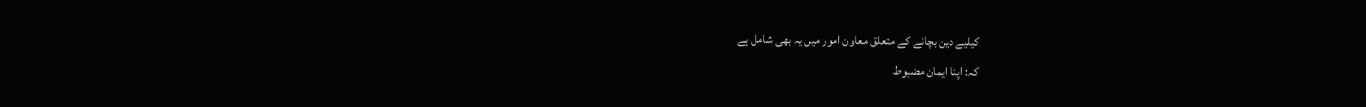کیلیے دین بچانے کے متعلق معاون امور میں یہ بھی شامل ہے
کہ: اپنا ایمان مضبوط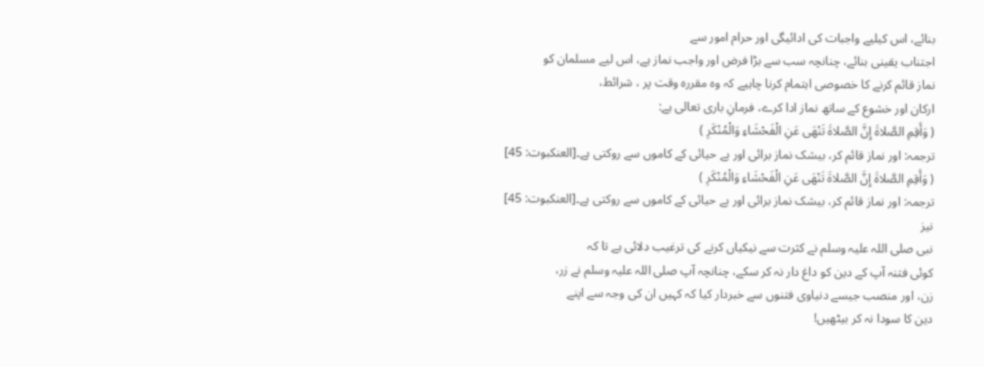بنائے، اس کیلیے واجبات کی ادائیگی اور حرام امور سے
اجتناب یقینی بنائے، چنانچہ سب سے بڑا فرض اور واجب نماز ہے، اس لیے مسلمان کو
نماز قائم کرنے کا خصوصی اہتمام کرنا چاہیے کہ وہ مقررہ وقت پر ، شرائط،
ارکان اور خشوع کے ساتھ نماز ادا کرے، فرمانِ باری تعالی ہے:
( وَأَقِمِ الصَّلاةَ إِنَّ الصَّلاةَ تَنْهَى عَنِ الْفَحْشَاءِ وَالْمُنْكَرِ )
ترجمہ: اور نماز قائم کر، بیشک نماز برائی اور بے حیائی کے کاموں سے روکتی ہے۔[العنكبوت: 45]
( وَأَقِمِ الصَّلاةَ إِنَّ الصَّلاةَ تَنْهَى عَنِ الْفَحْشَاءِ وَالْمُنْكَرِ )
ترجمہ: اور نماز قائم کر، بیشک نماز برائی اور بے حیائی کے کاموں سے روکتی ہے۔[العنكبوت: 45]
نیز
نبی صلی اللہ علیہ وسلم نے کثرت سے نیکیاں کرنے کی ترغیب دلائی ہے تا کہ
کوئی فتنہ آپ کے دین کو داغ دار نہ کر سکے، چنانچہ آپ صلی اللہ علیہ وسلم نے زر،
زن، اور منصب جیسے دنیاوی فتنوں سے خبردار کیا کہ کہیں ان کی وجہ سے اپنے
دین کا سودا نہ کر بیٹھیں!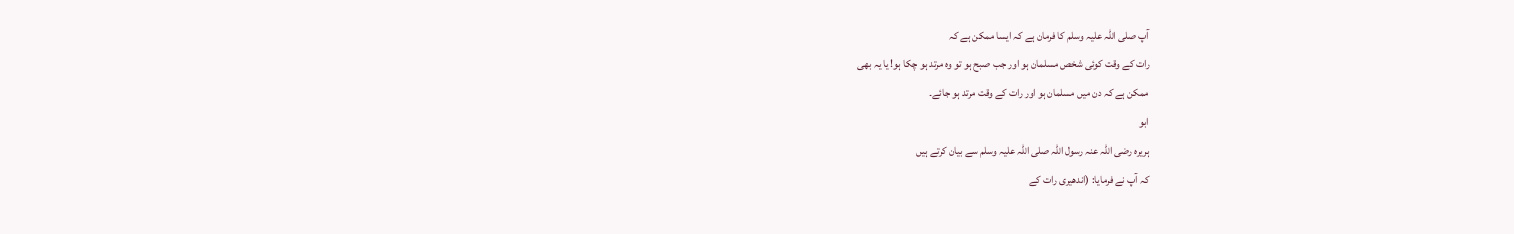آپ صلی اللہ علیہ وسلم کا فرمان ہے کہ ایسا ممکن ہے کہ
رات کے وقت کوئی شخص مسلمان ہو اور جب صبح ہو تو وہ مرتد ہو چکا ہو! یا یہ بھی
ممکن ہے کہ دن میں مسلمان ہو اور رات کے وقت مرتد ہو جائے۔
ابو
ہریرہ رضی اللہ عنہ رسول اللہ صلی اللہ علیہ وسلم سے بیان کرتے ہیں
کہ آپ نے فرمایا: (اندھیری رات کے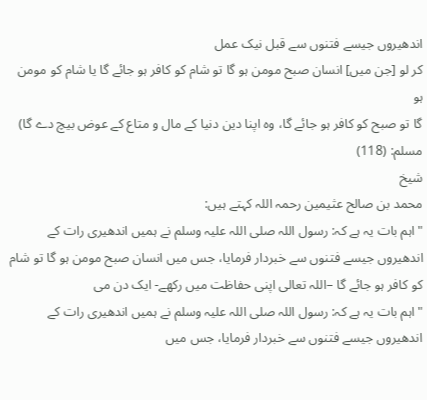اندھیروں جیسے فتنوں سے قبل نیک عمل
کر لو [جن میں] انسان صبح مومن ہو گا تو شام کو کافر ہو جائے گا یا شام کو مومن ہو
گا تو صبح کو کافر ہو جائے گا، وہ اپنا دین دنیا کے مال و متاع کے عوض بیچ دے گا)
مسلم: (118)
شیخ
محمد بن صالح عثیمین رحمہ اللہ کہتے ہیں:
"اہم بات یہ ہے کہ: رسول اللہ صلی اللہ علیہ وسلم نے ہمیں اندھیری رات کے اندھیروں جیسے فتنوں سے خبردار فرمایا، جس میں انسان صبح مومن ہو گا تو شام کو کافر ہو جائے گا –اللہ تعالی اپنی حفاظت میں رکھے- ایک دن می
"اہم بات یہ ہے کہ: رسول اللہ صلی اللہ علیہ وسلم نے ہمیں اندھیری رات کے اندھیروں جیسے فتنوں سے خبردار فرمایا، جس میں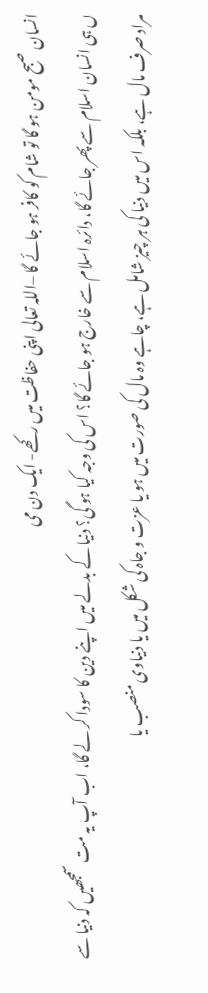انسان صبح مومن ہو گا تو شام کو کافر ہو جائے گا –اللہ تعالی اپنی حفاظت میں رکھے- ایک دن می
ں ہی انسان اسلام سے پھر جائے گا، دائرہ اسلام سے خارج ہو جائے گا؟ اس کی وجہ کیا ہو گی؟ دنیا کے بدلے میں اپنے دین کا سودا کر لے گا، اب آپ یہ مت سمجھیں کہ دنیا سے مراد صرف مال ہے، بلکہ اس میں دنیا کی ہر چیز شامل ہے، چاہے وہ مال کی صورت میں ہو یا عزت و جاہ کی شکل میں یا دنیاوی منصب یا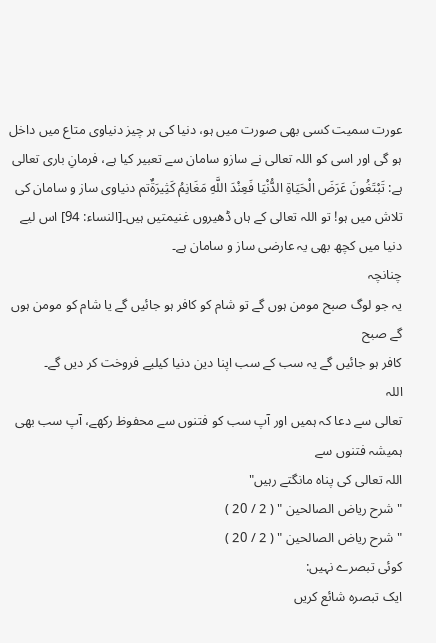عورت سمیت کسی بھی صورت میں ہو، دنیا کی ہر چیز دنیاوی متاع میں داخل ہو گی اور اسی کو اللہ تعالی نے سازو سامان سے تعبیر کیا ہے، فرمانِ باری تعالی ہے: تَبْتَغُونَ عَرَضَ الْحَيَاةِ الدُّنْيَا فَعِنْدَ اللَّهِ مَغَانِمُ كَثِيرَةٌتم دنیاوی ساز و سامان کی تلاش میں ہو! تو اللہ تعالی کے ہاں ڈھیروں غنیمتیں ہیں۔[النساء: 94] اس لیے دنیا میں کچھ بھی یہ عارضی ساز و سامان ہے۔
چنانچہ
یہ جو لوگ صبح مومن ہوں گے تو شام کو کافر ہو جائیں گے یا شام کو مومن ہوں گے صبح
کافر ہو جائیں گے یہ سب کے سب اپنا دین دنیا کیلیے فروخت کر دیں گے۔
اللہ
تعالی سے دعا کہ ہمیں اور آپ سب کو فتنوں سے محفوظ رکھے، آپ سب بھی ہمیشہ فتنوں سے
اللہ تعالی کی پناہ مانگتے رہیں"
" شرح ریاض الصالحین " ( 2 / 20 )
" شرح ریاض الصالحین " ( 2 / 20 )
کوئی تبصرے نہیں:
ایک تبصرہ شائع کریں